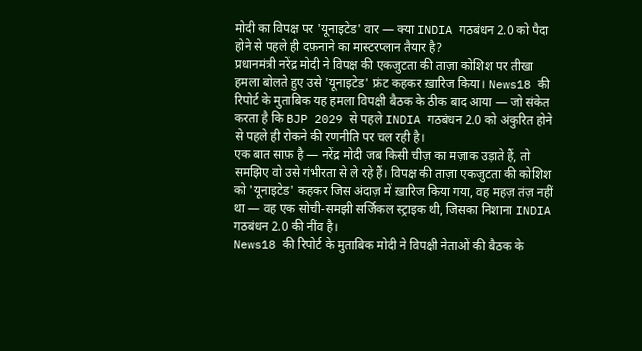मोदी का विपक्ष पर 'यूनाइटेड' वार — क्या INDIA गठबंधन 2.0 को पैदा होने से पहले ही दफ़नाने का मास्टरप्लान तैयार है?
प्रधानमंत्री नरेंद्र मोदी ने विपक्ष की एकजुटता की ताज़ा कोशिश पर तीखा हमला बोलते हुए उसे 'यूनाइटेड' फ्रंट कहकर ख़ारिज किया। News18 की रिपोर्ट के मुताबिक यह हमला विपक्षी बैठक के ठीक बाद आया — जो संकेत करता है कि BJP 2029 से पहले INDIA गठबंधन 2.0 को अंकुरित होने से पहले ही रोकने की रणनीति पर चल रही है।
एक बात साफ़ है — नरेंद्र मोदी जब किसी चीज़ का मज़ाक उड़ाते हैं, तो समझिए वो उसे गंभीरता से ले रहे हैं। विपक्ष की ताज़ा एकजुटता की कोशिश को 'यूनाइटेड' कहकर जिस अंदाज़ में ख़ारिज किया गया, वह महज़ तंज़ नहीं था — वह एक सोची-समझी सर्जिकल स्ट्राइक थी, जिसका निशाना INDIA गठबंधन 2.0 की नींव है।
News18 की रिपोर्ट के मुताबिक मोदी ने विपक्षी नेताओं की बैठक के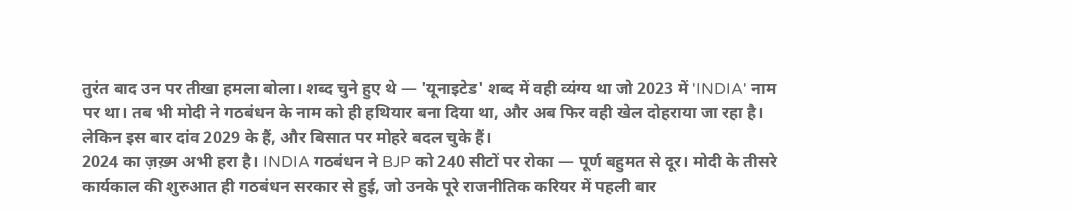तुरंत बाद उन पर तीखा हमला बोला। शब्द चुने हुए थे — 'यूनाइटेड' शब्द में वही व्यंग्य था जो 2023 में 'INDIA' नाम पर था। तब भी मोदी ने गठबंधन के नाम को ही हथियार बना दिया था, और अब फिर वही खेल दोहराया जा रहा है। लेकिन इस बार दांव 2029 के हैं, और बिसात पर मोहरे बदल चुके हैं।
2024 का ज़ख़्म अभी हरा है। INDIA गठबंधन ने BJP को 240 सीटों पर रोका — पूर्ण बहुमत से दूर। मोदी के तीसरे कार्यकाल की शुरुआत ही गठबंधन सरकार से हुई, जो उनके पूरे राजनीतिक करियर में पहली बार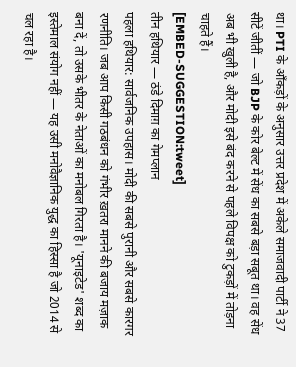था। PTI के आँकड़ों के अनुसार उत्तर प्रदेश में अकेले समाजवादी पार्टी ने 37 सीटें जीतीं — जो BJP के कोर बेल्ट में सेंध का सबसे बड़ा सबूत था। वह सेंध अब भी खुली है, और मोदी इसे बंद करने से पहले विपक्ष को टुकड़ों में तोड़ना चाहते हैं।
[EMBED-SUGGESTION:tweet]
तीन हथियार — ठंडे दिमाग़ का गेमप्लान
पहला हथियार: सार्वजनिक उपहास। मोदी की सबसे पुरानी और सबसे कारगर रणनीति। जब आप किसी गठबंधन को गंभीर ख़तरा मानने की बजाय मज़ाक बना दें, तो उसके भीतर के नेताओं का मनोबल गिरता है। 'यूनाइटेड' शब्द का इस्तेमाल संयोग नहीं — यह उसी मनोवैज्ञानिक युद्ध का हिस्सा है जो 2014 से चल रहा है।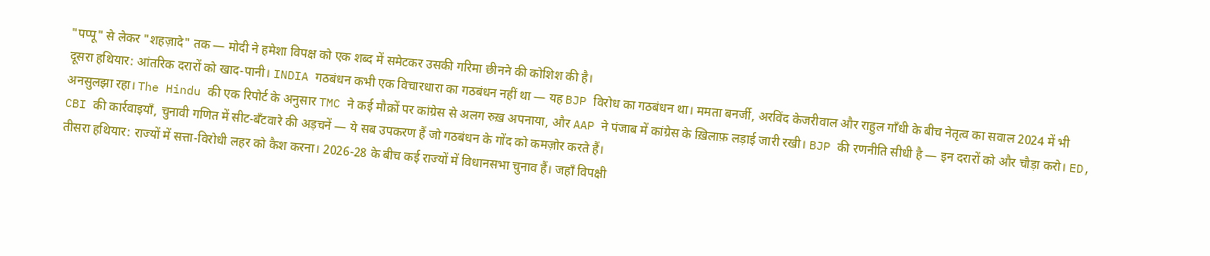"पप्पू" से लेकर "शहज़ादे" तक — मोदी ने हमेशा विपक्ष को एक शब्द में समेटकर उसकी गरिमा छीनने की कोशिश की है।
दूसरा हथियार: आंतरिक दरारों को खाद-पानी। INDIA गठबंधन कभी एक विचारधारा का गठबंधन नहीं था — यह BJP विरोध का गठबंधन था। ममता बनर्जी, अरविंद केजरीवाल और राहुल गाँधी के बीच नेतृत्व का सवाल 2024 में भी अनसुलझा रहा। The Hindu की एक रिपोर्ट के अनुसार TMC ने कई मौक़ों पर कांग्रेस से अलग रुख़ अपनाया, और AAP ने पंजाब में कांग्रेस के ख़िलाफ़ लड़ाई जारी रखी। BJP की रणनीति सीधी है — इन दरारों को और चौड़ा करो। ED, CBI की कार्रवाइयाँ, चुनावी गणित में सीट-बँटवारे की अड़चनें — ये सब उपकरण हैं जो गठबंधन के गोंद को कमज़ोर करते हैं।
तीसरा हथियार: राज्यों में सत्ता-विरोधी लहर को कैश करना। 2026-28 के बीच कई राज्यों में विधानसभा चुनाव हैं। जहाँ विपक्षी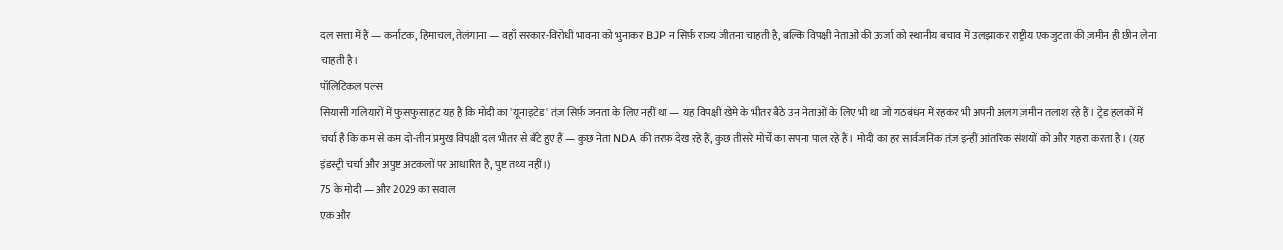दल सत्ता में हैं — कर्नाटक, हिमाचल, तेलंगाना — वहाँ सरकार-विरोधी भावना को भुनाकर BJP न सिर्फ़ राज्य जीतना चाहती है, बल्कि विपक्षी नेताओं की ऊर्जा को स्थानीय बचाव में उलझाकर राष्ट्रीय एकजुटता की ज़मीन ही छीन लेना चाहती है।
पॉलिटिकल पल्स
सियासी गलियारों में फुसफुसाहट यह है कि मोदी का 'यूनाइटेड' तंज़ सिर्फ़ जनता के लिए नहीं था — यह विपक्षी खेमे के भीतर बैठे उन नेताओं के लिए भी था जो गठबंधन में रहकर भी अपनी अलग ज़मीन तलाश रहे हैं। ट्रेड हलकों में चर्चा है कि कम से कम दो-तीन प्रमुख विपक्षी दल भीतर से बँटे हुए हैं — कुछ नेता NDA की तरफ़ देख रहे हैं, कुछ तीसरे मोर्चे का सपना पाल रहे हैं। मोदी का हर सार्वजनिक तंज़ इन्हीं आंतरिक संशयों को और गहरा करता है। (यह इंडस्ट्री चर्चा और अपुष्ट अटकलों पर आधारित है, पुष्ट तथ्य नहीं।)
75 के मोदी — और 2029 का सवाल
एक और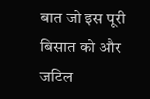बात जो इस पूरी बिसात को और जटिल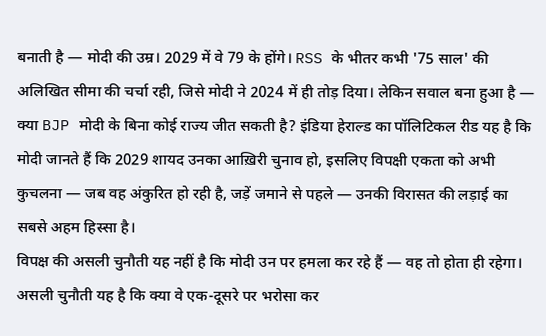बनाती है — मोदी की उम्र। 2029 में वे 79 के होंगे। RSS के भीतर कभी '75 साल' की अलिखित सीमा की चर्चा रही, जिसे मोदी ने 2024 में ही तोड़ दिया। लेकिन सवाल बना हुआ है — क्या BJP मोदी के बिना कोई राज्य जीत सकती है? इंडिया हेराल्ड का पॉलिटिकल रीड यह है कि मोदी जानते हैं कि 2029 शायद उनका आख़िरी चुनाव हो, इसलिए विपक्षी एकता को अभी कुचलना — जब वह अंकुरित हो रही है, जड़ें जमाने से पहले — उनकी विरासत की लड़ाई का सबसे अहम हिस्सा है।
विपक्ष की असली चुनौती यह नहीं है कि मोदी उन पर हमला कर रहे हैं — वह तो होता ही रहेगा। असली चुनौती यह है कि क्या वे एक-दूसरे पर भरोसा कर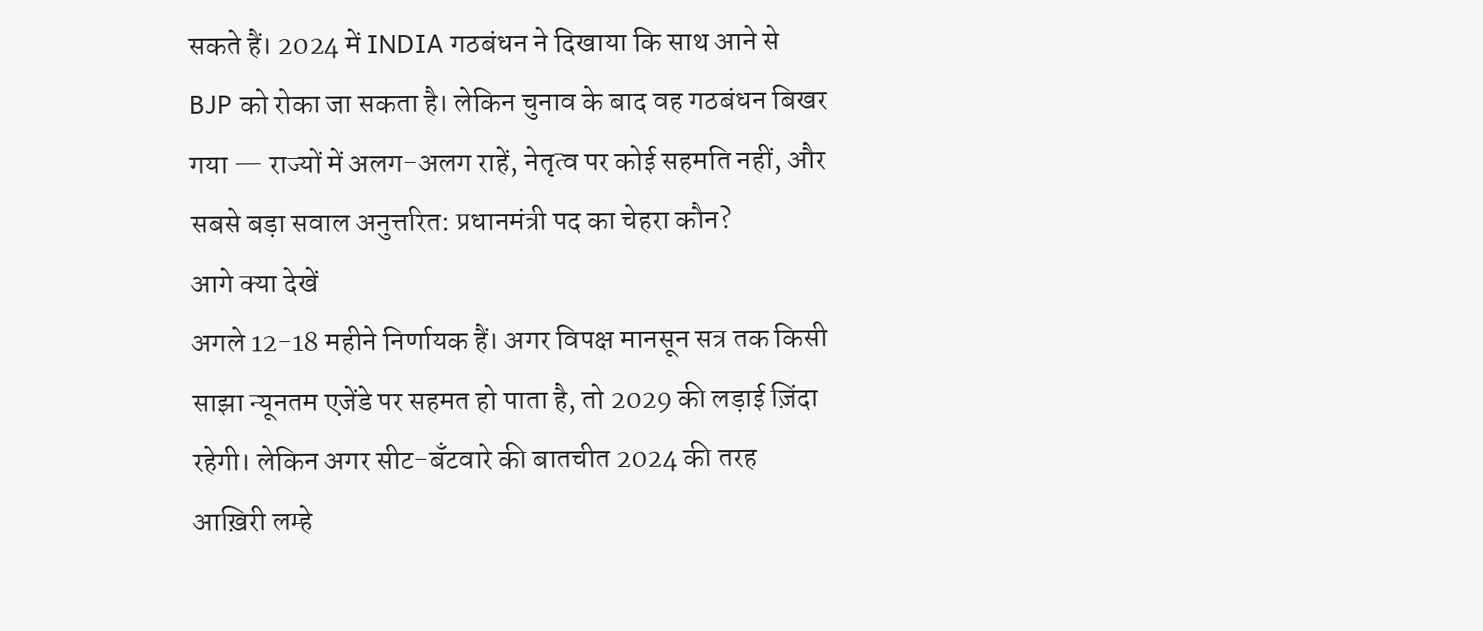सकते हैं। 2024 में INDIA गठबंधन ने दिखाया कि साथ आने से BJP को रोका जा सकता है। लेकिन चुनाव के बाद वह गठबंधन बिखर गया — राज्यों में अलग-अलग राहें, नेतृत्व पर कोई सहमति नहीं, और सबसे बड़ा सवाल अनुत्तरित: प्रधानमंत्री पद का चेहरा कौन?
आगे क्या देखें
अगले 12-18 महीने निर्णायक हैं। अगर विपक्ष मानसून सत्र तक किसी साझा न्यूनतम एजेंडे पर सहमत हो पाता है, तो 2029 की लड़ाई ज़िंदा रहेगी। लेकिन अगर सीट-बँटवारे की बातचीत 2024 की तरह आख़िरी लम्हे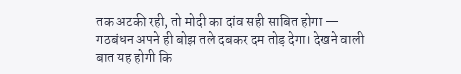तक अटकी रही, तो मोदी का दांव सही साबित होगा — गठबंधन अपने ही बोझ तले दबकर दम तोड़ देगा। देखने वाली बात यह होगी कि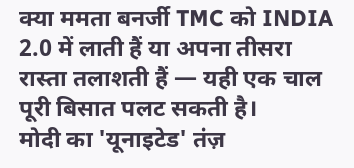क्या ममता बनर्जी TMC को INDIA 2.0 में लाती हैं या अपना तीसरा रास्ता तलाशती हैं — यही एक चाल पूरी बिसात पलट सकती है।
मोदी का 'यूनाइटेड' तंज़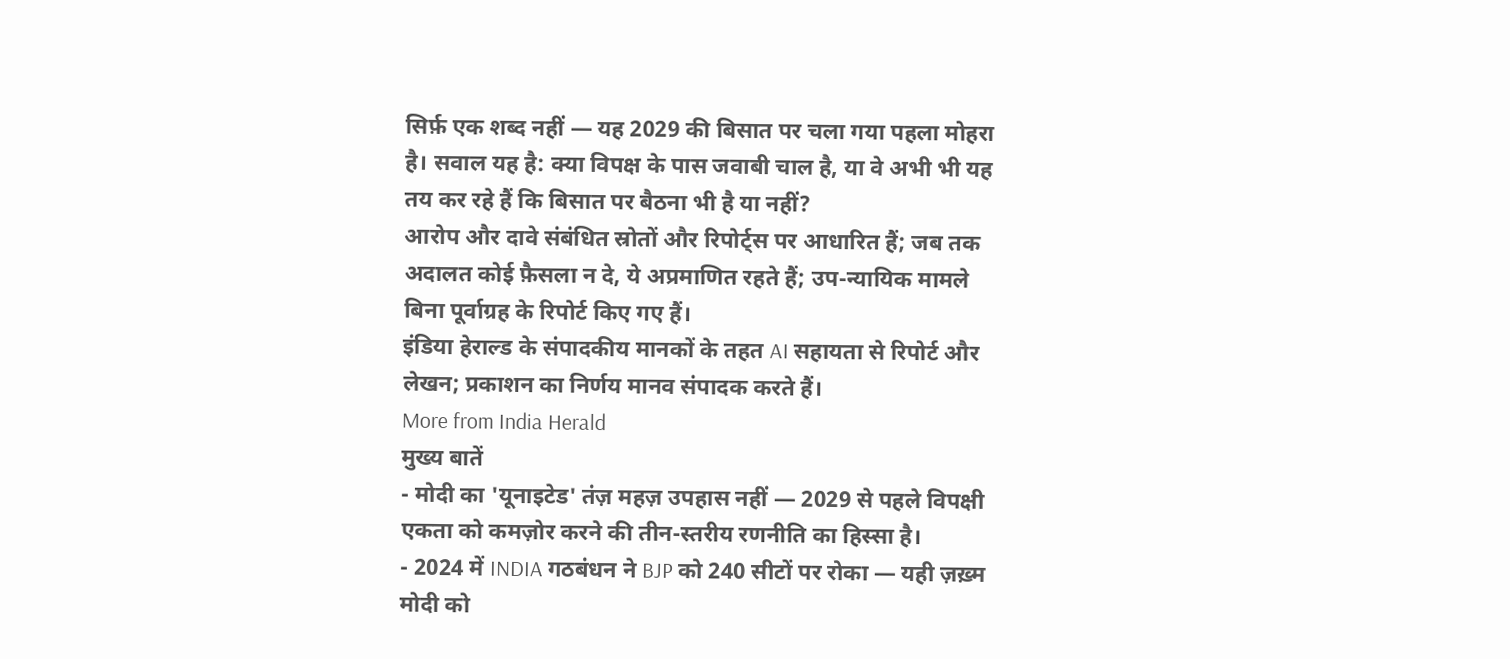सिर्फ़ एक शब्द नहीं — यह 2029 की बिसात पर चला गया पहला मोहरा है। सवाल यह है: क्या विपक्ष के पास जवाबी चाल है, या वे अभी भी यह तय कर रहे हैं कि बिसात पर बैठना भी है या नहीं?
आरोप और दावे संबंधित स्रोतों और रिपोर्ट्स पर आधारित हैं; जब तक अदालत कोई फ़ैसला न दे, ये अप्रमाणित रहते हैं; उप-न्यायिक मामले बिना पूर्वाग्रह के रिपोर्ट किए गए हैं।
इंडिया हेराल्ड के संपादकीय मानकों के तहत AI सहायता से रिपोर्ट और लेखन; प्रकाशन का निर्णय मानव संपादक करते हैं।
More from India Herald
मुख्य बातें
- मोदी का 'यूनाइटेड' तंज़ महज़ उपहास नहीं — 2029 से पहले विपक्षी एकता को कमज़ोर करने की तीन-स्तरीय रणनीति का हिस्सा है।
- 2024 में INDIA गठबंधन ने BJP को 240 सीटों पर रोका — यही ज़ख़्म मोदी को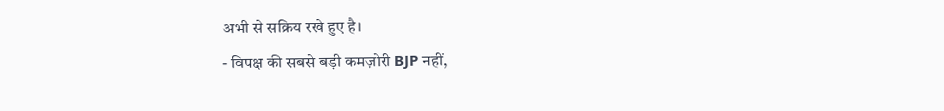अभी से सक्रिय रखे हुए है।
- विपक्ष की सबसे बड़ी कमज़ोरी BJP नहीं,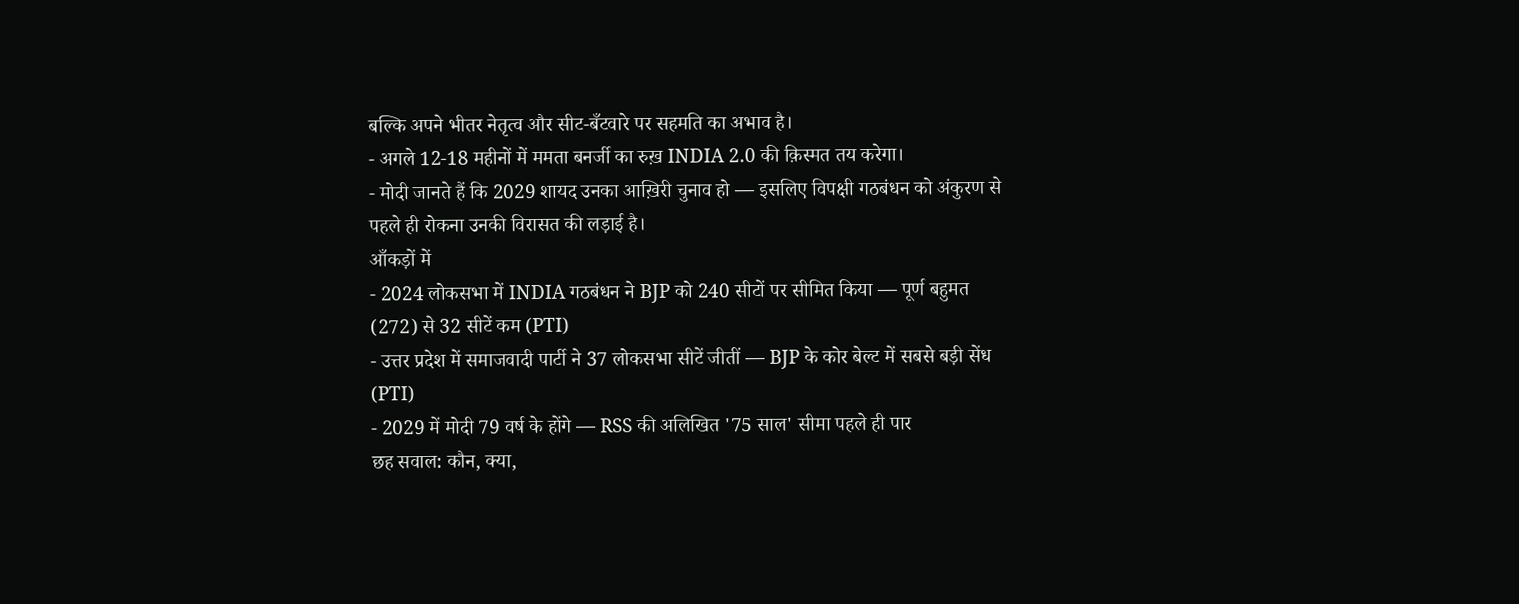बल्कि अपने भीतर नेतृत्व और सीट-बँटवारे पर सहमति का अभाव है।
- अगले 12-18 महीनों में ममता बनर्जी का रुख़ INDIA 2.0 की क़िस्मत तय करेगा।
- मोदी जानते हैं कि 2029 शायद उनका आख़िरी चुनाव हो — इसलिए विपक्षी गठबंधन को अंकुरण से पहले ही रोकना उनकी विरासत की लड़ाई है।
आँकड़ों में
- 2024 लोकसभा में INDIA गठबंधन ने BJP को 240 सीटों पर सीमित किया — पूर्ण बहुमत (272) से 32 सीटें कम (PTI)
- उत्तर प्रदेश में समाजवादी पार्टी ने 37 लोकसभा सीटें जीतीं — BJP के कोर बेल्ट में सबसे बड़ी सेंध (PTI)
- 2029 में मोदी 79 वर्ष के होंगे — RSS की अलिखित '75 साल' सीमा पहले ही पार
छह सवाल: कौन, क्या,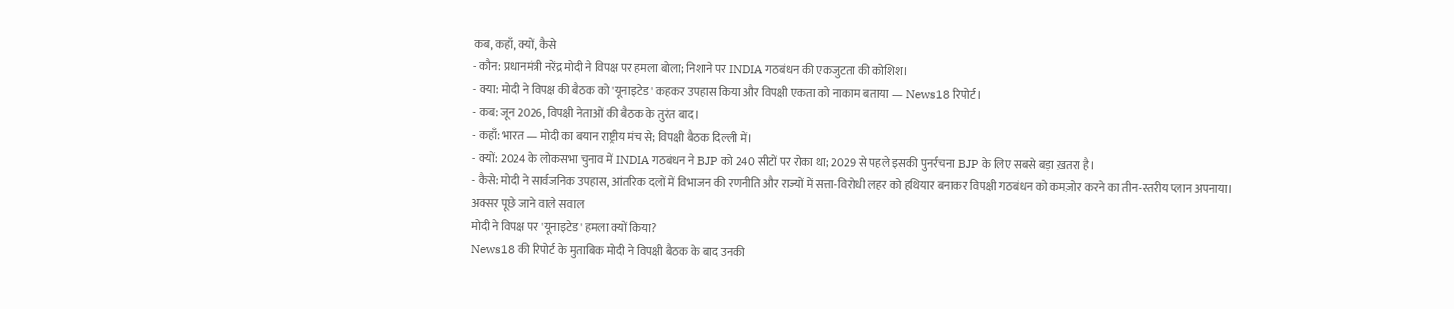कब, कहाँ, क्यों, कैसे
- कौन: प्रधानमंत्री नरेंद्र मोदी ने विपक्ष पर हमला बोला; निशाने पर INDIA गठबंधन की एकजुटता की कोशिश।
- क्या: मोदी ने विपक्ष की बैठक को 'यूनाइटेड' कहकर उपहास किया और विपक्षी एकता को नाकाम बताया — News18 रिपोर्ट।
- कब: जून 2026, विपक्षी नेताओं की बैठक के तुरंत बाद।
- कहाँ: भारत — मोदी का बयान राष्ट्रीय मंच से; विपक्षी बैठक दिल्ली में।
- क्यों: 2024 के लोकसभा चुनाव में INDIA गठबंधन ने BJP को 240 सीटों पर रोका था; 2029 से पहले इसकी पुनर्रचना BJP के लिए सबसे बड़ा ख़तरा है।
- कैसे: मोदी ने सार्वजनिक उपहास, आंतरिक दलों में विभाजन की रणनीति और राज्यों में सत्ता-विरोधी लहर को हथियार बनाकर विपक्षी गठबंधन को कमज़ोर करने का तीन-स्तरीय प्लान अपनाया।
अक्सर पूछे जाने वाले सवाल
मोदी ने विपक्ष पर 'यूनाइटेड' हमला क्यों किया?
News18 की रिपोर्ट के मुताबिक मोदी ने विपक्षी बैठक के बाद उनकी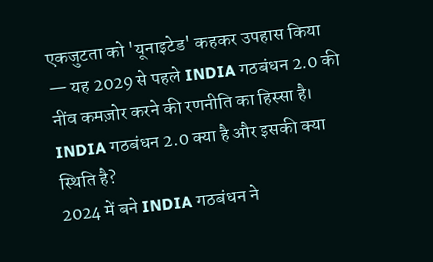एकजुटता को 'यूनाइटेड' कहकर उपहास किया — यह 2029 से पहले INDIA गठबंधन 2.0 की नींव कमज़ोर करने की रणनीति का हिस्सा है।
INDIA गठबंधन 2.0 क्या है और इसकी क्या स्थिति है?
2024 में बने INDIA गठबंधन ने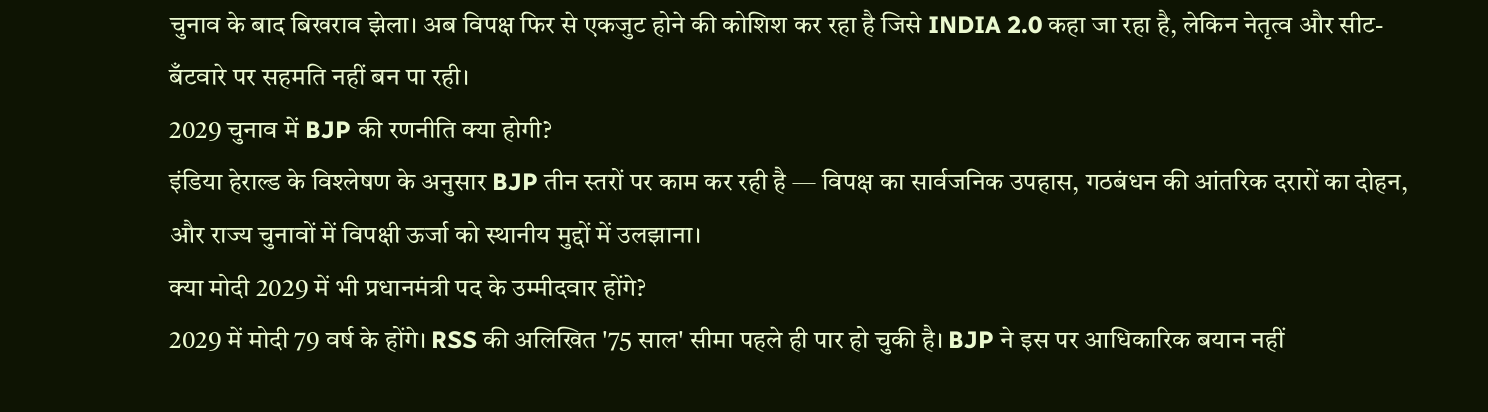चुनाव के बाद बिखराव झेला। अब विपक्ष फिर से एकजुट होने की कोशिश कर रहा है जिसे INDIA 2.0 कहा जा रहा है, लेकिन नेतृत्व और सीट-बँटवारे पर सहमति नहीं बन पा रही।
2029 चुनाव में BJP की रणनीति क्या होगी?
इंडिया हेराल्ड के विश्लेषण के अनुसार BJP तीन स्तरों पर काम कर रही है — विपक्ष का सार्वजनिक उपहास, गठबंधन की आंतरिक दरारों का दोहन, और राज्य चुनावों में विपक्षी ऊर्जा को स्थानीय मुद्दों में उलझाना।
क्या मोदी 2029 में भी प्रधानमंत्री पद के उम्मीदवार होंगे?
2029 में मोदी 79 वर्ष के होंगे। RSS की अलिखित '75 साल' सीमा पहले ही पार हो चुकी है। BJP ने इस पर आधिकारिक बयान नहीं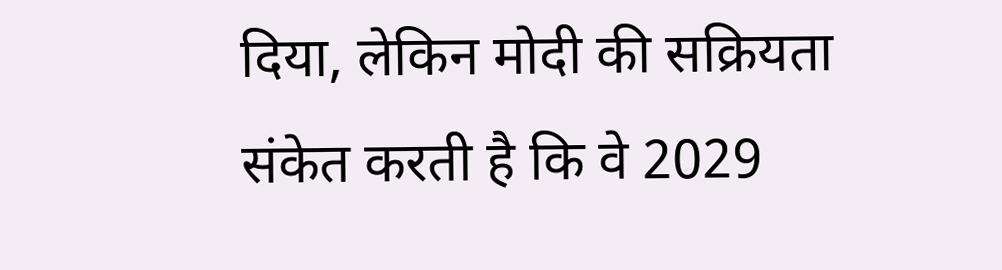दिया, लेकिन मोदी की सक्रियता संकेत करती है कि वे 2029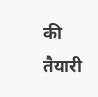की तैयारी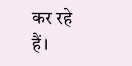कर रहे हैं।